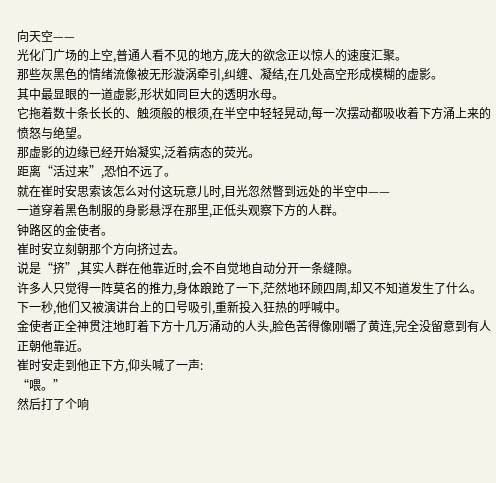向天空——
光化门广场的上空,普通人看不见的地方,庞大的欲念正以惊人的速度汇聚。
那些灰黑色的情绪流像被无形漩涡牵引,纠缠、凝结,在几处高空形成模糊的虚影。
其中最显眼的一道虚影,形状如同巨大的透明水母。
它拖着数十条长长的、触须般的根须,在半空中轻轻晃动,每一次摆动都吸收着下方涌上来的愤怒与绝望。
那虚影的边缘已经开始凝实,泛着病态的荧光。
距离“活过来”,恐怕不远了。
就在崔时安思索该怎么对付这玩意儿时,目光忽然瞥到远处的半空中——
一道穿着黑色制服的身影悬浮在那里,正低头观察下方的人群。
钟路区的金使者。
崔时安立刻朝那个方向挤过去。
说是“挤”,其实人群在他靠近时,会不自觉地自动分开一条缝隙。
许多人只觉得一阵莫名的推力,身体踉跄了一下,茫然地环顾四周,却又不知道发生了什么。
下一秒,他们又被演讲台上的口号吸引,重新投入狂热的呼喊中。
金使者正全神贯注地盯着下方十几万涌动的人头,脸色苦得像刚嚼了黄连,完全没留意到有人正朝他靠近。
崔时安走到他正下方,仰头喊了一声:
“喂。”
然后打了个响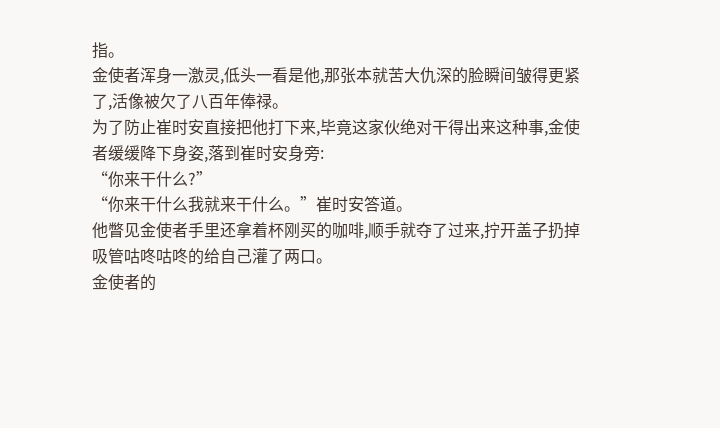指。
金使者浑身一激灵,低头一看是他,那张本就苦大仇深的脸瞬间皱得更紧了,活像被欠了八百年俸禄。
为了防止崔时安直接把他打下来,毕竟这家伙绝对干得出来这种事,金使者缓缓降下身姿,落到崔时安身旁:
“你来干什么?”
“你来干什么我就来干什么。”崔时安答道。
他瞥见金使者手里还拿着杯刚买的咖啡,顺手就夺了过来,拧开盖子扔掉吸管咕咚咕咚的给自己灌了两口。
金使者的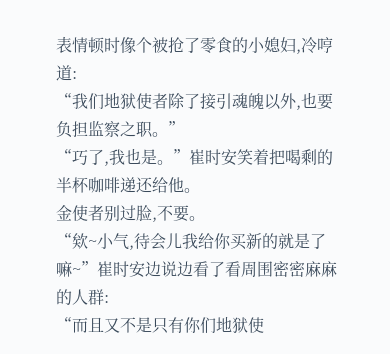表情顿时像个被抢了零食的小媳妇,冷哼道:
“我们地狱使者除了接引魂魄以外,也要负担监察之职。”
“巧了,我也是。”崔时安笑着把喝剩的半杯咖啡递还给他。
金使者别过脸,不要。
“欸~小气,待会儿我给你买新的就是了嘛~”崔时安边说边看了看周围密密麻麻的人群:
“而且又不是只有你们地狱使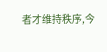者才维持秩序,今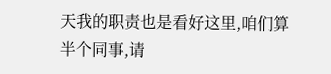天我的职责也是看好这里,咱们算半个同事,请